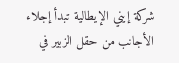شركة إيني الإيطالية تبدأ إجلاء الأجانب من حقل الزبير في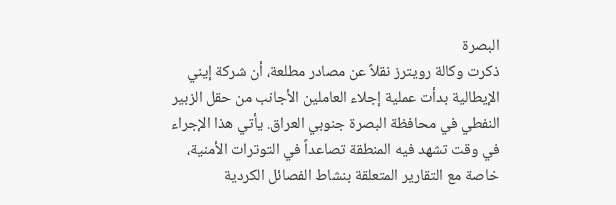البصرة
ذكرت وكالة رويترز نقلاً عن مصادر مطلعة، أن شركة إيني الإيطالية بدأت عملية إجلاء العاملين الأجانب من حقل الزبير النفطي في محافظة البصرة جنوبي العراق. يأتي هذا الإجراء في وقت تشهد فيه المنطقة تصاعداً في التوترات الأمنية، خاصة مع التقارير المتعلقة بنشاط الفصائل الكردية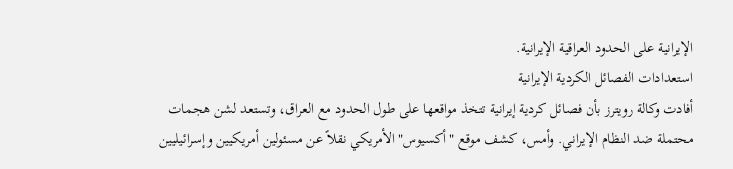الإيرانية على الحدود العراقية الإيرانية.
استعدادات الفصائل الكردية الإيرانية
أفادت وكالة رويترز بأن فصائل كردية إيرانية تتخذ مواقعها على طول الحدود مع العراق، وتستعد لشن هجمات محتملة ضد النظام الإيراني. وأمس، كشف موقع "أكسيوس" الأمريكي نقلاً عن مسئولين أمريكيين وإسرائيليين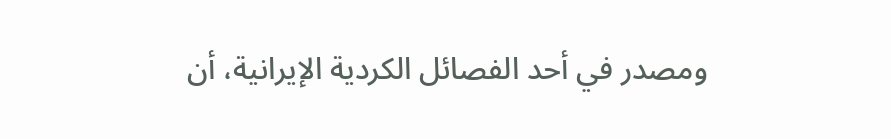ومصدر في أحد الفصائل الكردية الإيرانية، أن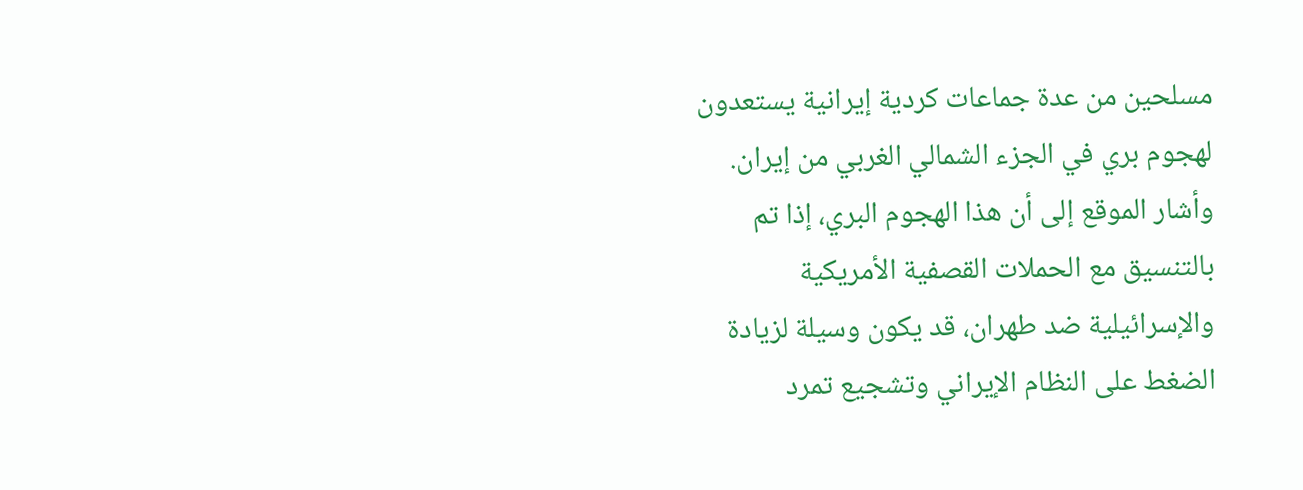مسلحين من عدة جماعات كردية إيرانية يستعدون لهجوم بري في الجزء الشمالي الغربي من إيران.
وأشار الموقع إلى أن هذا الهجوم البري، إذا تم بالتنسيق مع الحملات القصفية الأمريكية والإسرائيلية ضد طهران، قد يكون وسيلة لزيادة الضغط على النظام الإيراني وتشجيع تمرد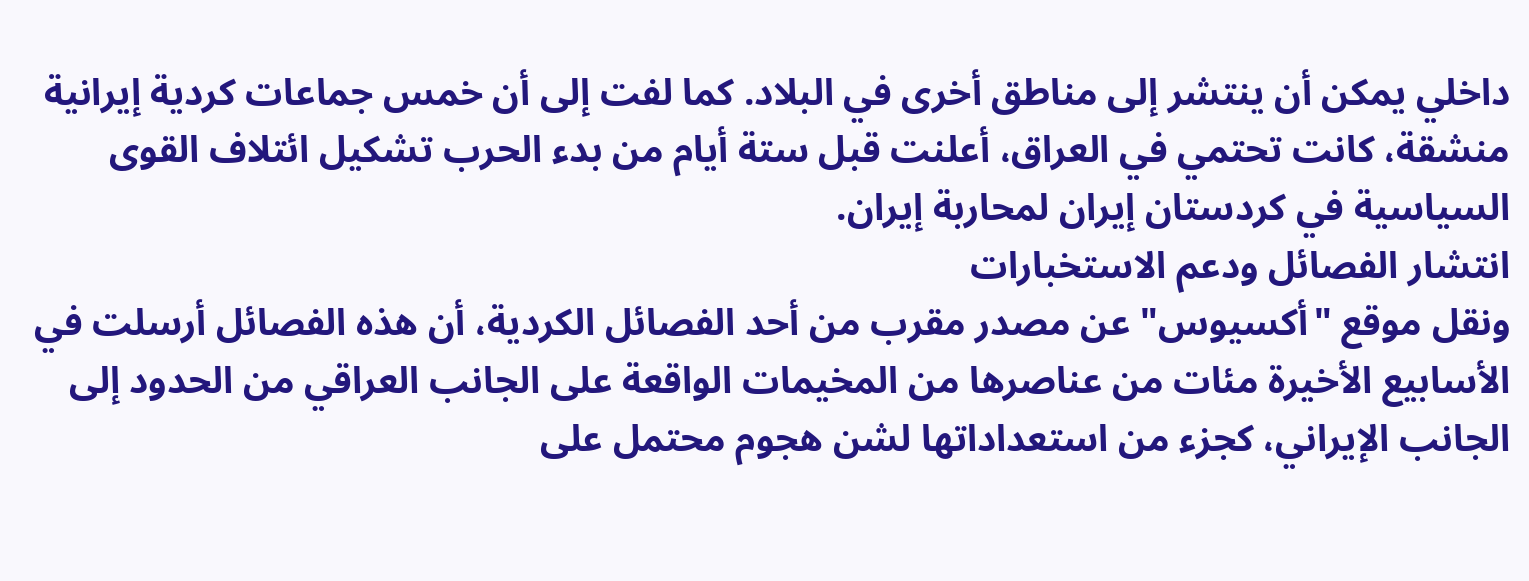داخلي يمكن أن ينتشر إلى مناطق أخرى في البلاد. كما لفت إلى أن خمس جماعات كردية إيرانية منشقة، كانت تحتمي في العراق، أعلنت قبل ستة أيام من بدء الحرب تشكيل ائتلاف القوى السياسية في كردستان إيران لمحاربة إيران.
انتشار الفصائل ودعم الاستخبارات
ونقل موقع "أكسيوس" عن مصدر مقرب من أحد الفصائل الكردية، أن هذه الفصائل أرسلت في الأسابيع الأخيرة مئات من عناصرها من المخيمات الواقعة على الجانب العراقي من الحدود إلى الجانب الإيراني، كجزء من استعداداتها لشن هجوم محتمل على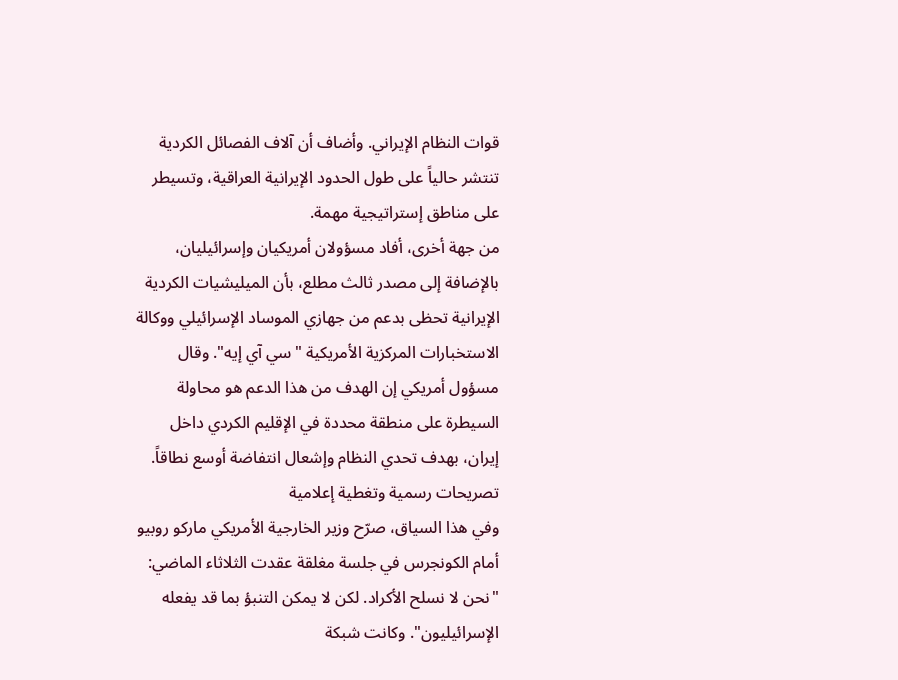قوات النظام الإيراني. وأضاف أن آلاف الفصائل الكردية تنتشر حالياً على طول الحدود الإيرانية العراقية، وتسيطر على مناطق إستراتيجية مهمة.
من جهة أخرى، أفاد مسؤولان أمريكيان وإسرائيليان، بالإضافة إلى مصدر ثالث مطلع، بأن الميليشيات الكردية الإيرانية تحظى بدعم من جهازي الموساد الإسرائيلي ووكالة الاستخبارات المركزية الأمريكية "سي آي إيه". وقال مسؤول أمريكي إن الهدف من هذا الدعم هو محاولة السيطرة على منطقة محددة في الإقليم الكردي داخل إيران، بهدف تحدي النظام وإشعال انتفاضة أوسع نطاقاً.
تصريحات رسمية وتغطية إعلامية
وفي هذا السياق، صرّح وزير الخارجية الأمريكي ماركو روبيو أمام الكونجرس في جلسة مغلقة عقدت الثلاثاء الماضي: "نحن لا نسلح الأكراد. لكن لا يمكن التنبؤ بما قد يفعله الإسرائيليون". وكانت شبكة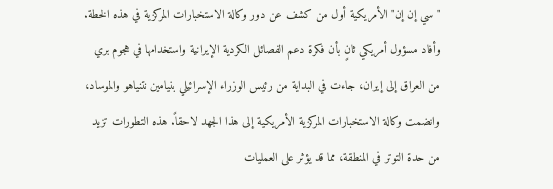"سي إن إن" الأمريكية أول من كشف عن دور وكالة الاستخبارات المركزية في هذه الخطة.
وأفاد مسؤول أمريكي ثانٍ بأن فكرة دعم الفصائل الكردية الإيرانية واستخدامها في هجوم بري من العراق إلى إيران، جاءت في البداية من رئيس الوزراء الإسرائيلي بنيامين نتنياهو والموساد، وانضمت وكالة الاستخبارات المركزية الأمريكية إلى هذا الجهد لاحقاً. هذه التطورات تزيد من حدة التوتر في المنطقة، مما قد يؤثر على العمليات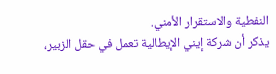النفطية والاستقرار الأمني.
يذكر أن شركة إيني الإيطالية تعمل في حقل الزبير،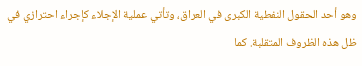وهو أحد الحقول النفطية الكبرى في العراق، وتأتي عملية الإجلاء كإجراء احترازي في ظل هذه الظروف المتقلبة. كما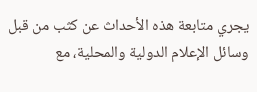يجري متابعة هذه الأحداث عن كثب من قبل وسائل الإعلام الدولية والمحلية، مع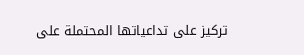تركيز على تداعياتها المحتملة على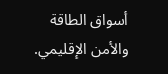أسواق الطاقة والأمن الإقليمي.